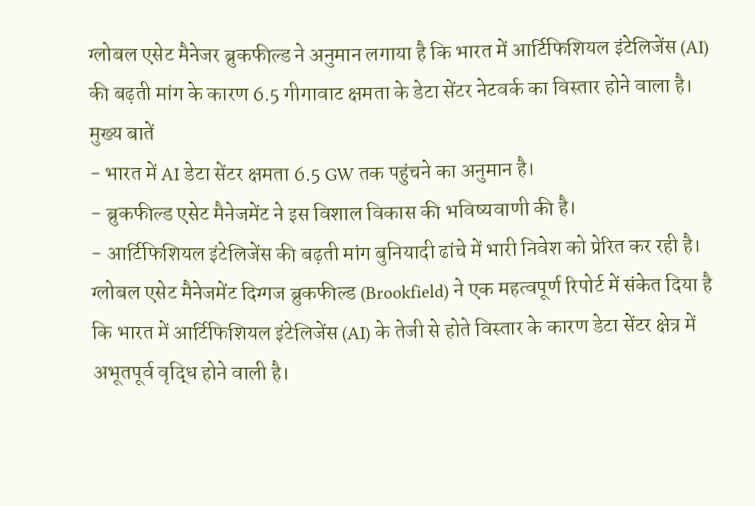ग्लोबल एसेट मैनेजर ब्रुकफील्ड ने अनुमान लगाया है कि भारत में आर्टिफिशियल इंटेलिजेंस (AI) की बढ़ती मांग के कारण 6.5 गीगावाट क्षमता के डेटा सेंटर नेटवर्क का विस्तार होने वाला है।
मुख्य बातें
- भारत में AI डेटा सेंटर क्षमता 6.5 GW तक पहुंचने का अनुमान है।
- ब्रुकफील्ड एसेट मैनेजमेंट ने इस विशाल विकास की भविष्यवाणी की है।
- आर्टिफिशियल इंटेलिजेंस की बढ़ती मांग बुनियादी ढांचे में भारी निवेश को प्रेरित कर रही है।
ग्लोबल एसेट मैनेजमेंट दिग्गज ब्रुकफील्ड (Brookfield) ने एक महत्वपूर्ण रिपोर्ट में संकेत दिया है कि भारत में आर्टिफिशियल इंटेलिजेंस (AI) के तेजी से होते विस्तार के कारण डेटा सेंटर क्षेत्र में अभूतपूर्व वृद्धि होने वाली है।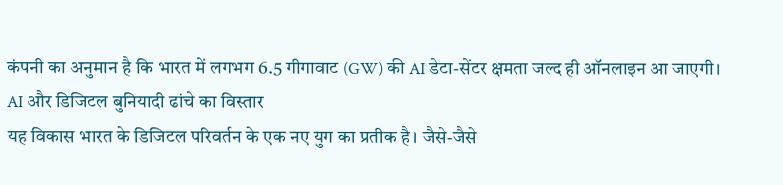कंपनी का अनुमान है कि भारत में लगभग 6.5 गीगावाट (GW) की AI डेटा-सेंटर क्षमता जल्द ही ऑनलाइन आ जाएगी।
AI और डिजिटल बुनियादी ढांचे का विस्तार
यह विकास भारत के डिजिटल परिवर्तन के एक नए युग का प्रतीक है। जैसे-जैसे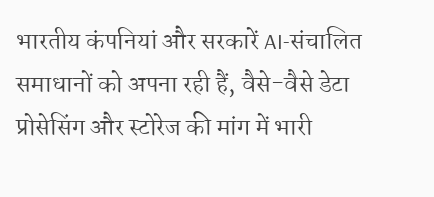भारतीय कंपनियां और सरकारें AI-संचालित समाधानों को अपना रही हैं, वैसे-वैसे डेटा प्रोसेसिंग और स्टोरेज की मांग में भारी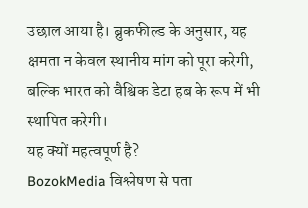उछाल आया है। ब्रुकफील्ड के अनुसार, यह क्षमता न केवल स्थानीय मांग को पूरा करेगी, बल्कि भारत को वैश्विक डेटा हब के रूप में भी स्थापित करेगी।
यह क्यों महत्वपूर्ण है?
BozokMedia विश्लेषण से पता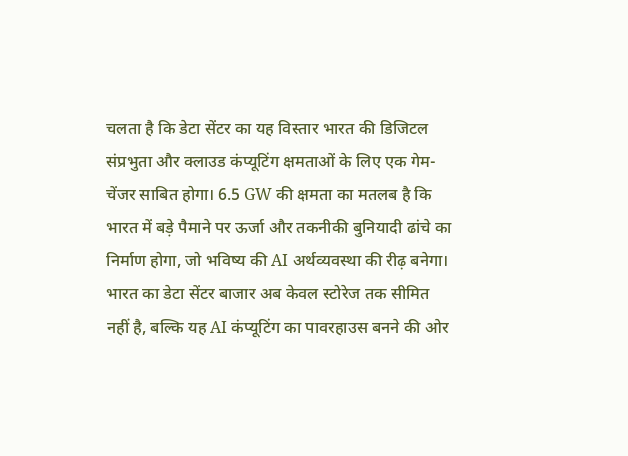चलता है कि डेटा सेंटर का यह विस्तार भारत की डिजिटल संप्रभुता और क्लाउड कंप्यूटिंग क्षमताओं के लिए एक गेम-चेंजर साबित होगा। 6.5 GW की क्षमता का मतलब है कि भारत में बड़े पैमाने पर ऊर्जा और तकनीकी बुनियादी ढांचे का निर्माण होगा, जो भविष्य की AI अर्थव्यवस्था की रीढ़ बनेगा।
भारत का डेटा सेंटर बाजार अब केवल स्टोरेज तक सीमित नहीं है, बल्कि यह AI कंप्यूटिंग का पावरहाउस बनने की ओर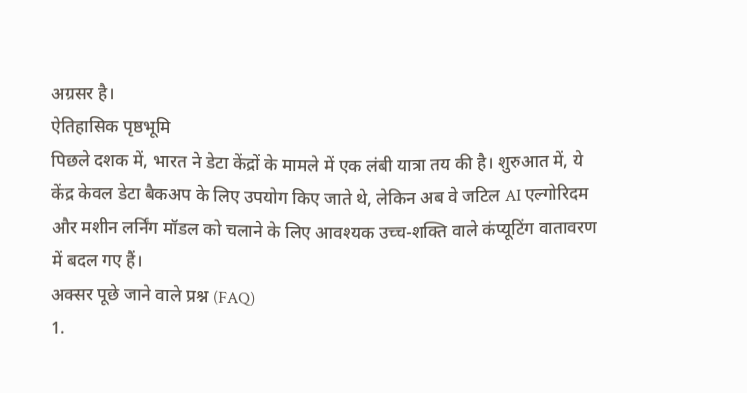अग्रसर है।
ऐतिहासिक पृष्ठभूमि
पिछले दशक में, भारत ने डेटा केंद्रों के मामले में एक लंबी यात्रा तय की है। शुरुआत में, ये केंद्र केवल डेटा बैकअप के लिए उपयोग किए जाते थे, लेकिन अब वे जटिल AI एल्गोरिदम और मशीन लर्निंग मॉडल को चलाने के लिए आवश्यक उच्च-शक्ति वाले कंप्यूटिंग वातावरण में बदल गए हैं।
अक्सर पूछे जाने वाले प्रश्न (FAQ)
1.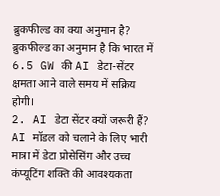ब्रुकफील्ड का क्या अनुमान है?
ब्रुकफील्ड का अनुमान है कि भारत में 6.5 GW की AI डेटा-सेंटर क्षमता आने वाले समय में सक्रिय होगी।
2. AI डेटा सेंटर क्यों जरूरी हैं?
AI मॉडल को चलाने के लिए भारी मात्रा में डेटा प्रोसेसिंग और उच्च कंप्यूटिंग शक्ति की आवश्यकता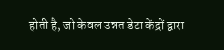होती है, जो केवल उन्नत डेटा केंद्रों द्वारा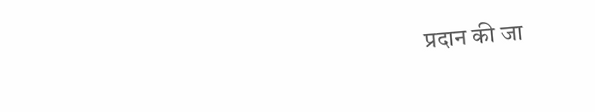प्रदान की जा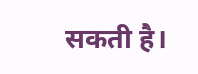सकती है।